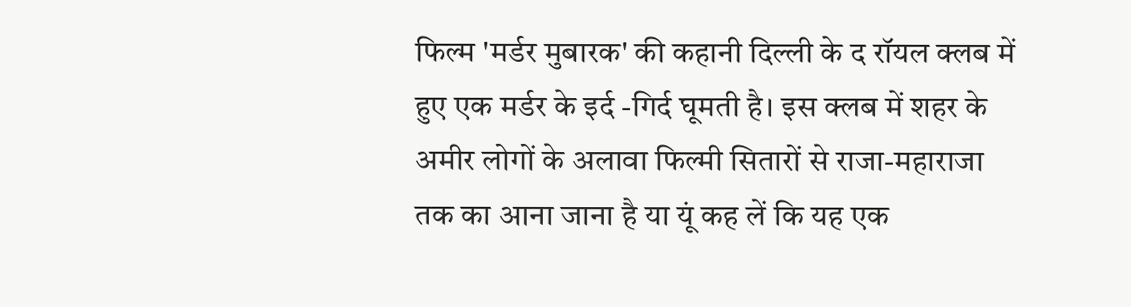फिल्म 'मर्डर मुबारक' की कहानी दिल्ली के द रॉयल क्लब में हुए एक मर्डर के इर्द -गिर्द घूमती है। इस क्लब में शहर के अमीर लोगों के अलावा फिल्मी सितारों से राजा-महाराजा तक का आना जाना है या यूं कह लें कि यह एक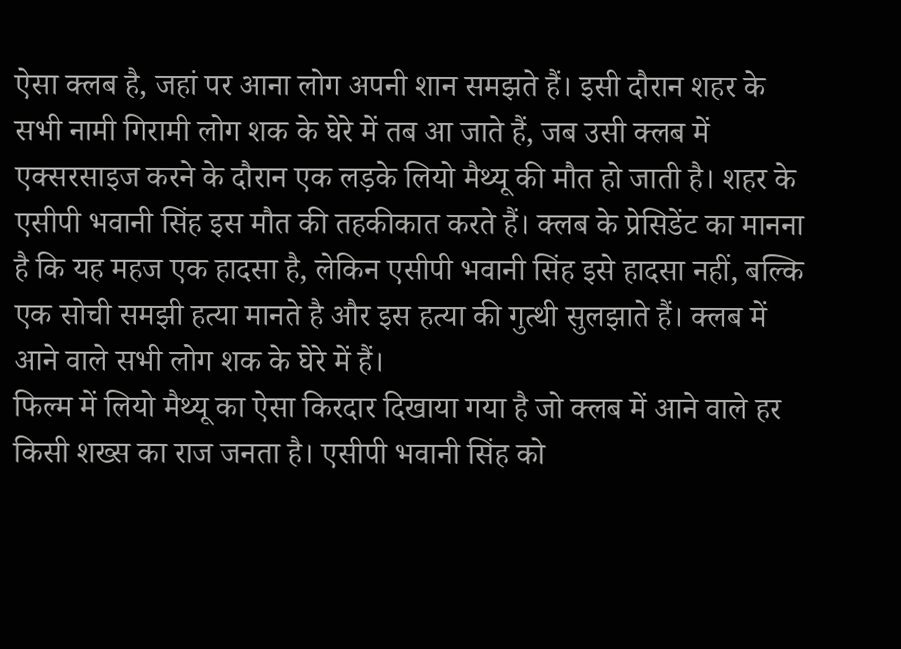ऐसा क्लब है, जहां पर आना लोग अपनी शान समझते हैं। इसी दौरान शहर के सभी नामी गिरामी लोग शक के घेरे में तब आ जाते हैं, जब उसी क्लब में एक्सरसाइज करने के दौरान एक लड़के लियो मैथ्यू की मौत हो जाती है। शहर के एसीपी भवानी सिंह इस मौत की तहकीकात करते हैं। क्लब के प्रेसिडेंट का मानना है कि यह महज एक हादसा है, लेकिन एसीपी भवानी सिंह इसे हादसा नहीं, बल्कि एक सोची समझी हत्या मानते है और इस हत्या की गुत्थी सुलझाते हैं। क्लब में आने वाले सभी लोग शक के घेरे में हैं।
फिल्म में लियो मैथ्यू का ऐसा किरदार दिखाया गया है जो क्लब में आने वाले हर किसी शख्स का राज जनता है। एसीपी भवानी सिंह को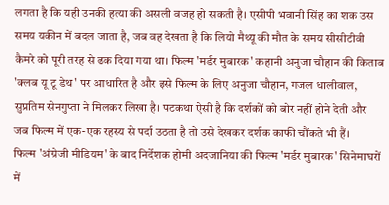लगता है कि यही उनकी हत्या की असली वजह हो सकती है। एसीपी भवानी सिंह का शक उस समय यकीन में बदल जाता है, जब वह देखता है कि लियो मैथ्यू की मौत के समय सीसीटीवी कैमरे को पूरी तरह से ढक दिया गया था। फिल्म 'मर्डर मुबारक' कहानी अनुजा चौहान की किताब 'क्लब यू टू डेथ' पर आधारित है और इसे फिल्म के लिए अनुजा चौहान, गजल धालीवाल, सुप्रतिम सेनगुप्ता ने मिलकर लिखा है। पटकथा ऐसी है कि दर्शकों को बोर नहीं होने देती और जब फिल्म में एक-एक रहस्य से पर्दा उठता है तो उसे देखकर दर्शक काफी चौंकते भी हैं।
फिल्म 'अंग्रेजी मीडियम' के बाद निर्देशक होमी अदजानिया की फिल्म 'मर्डर मुबारक' सिनेमाघरों में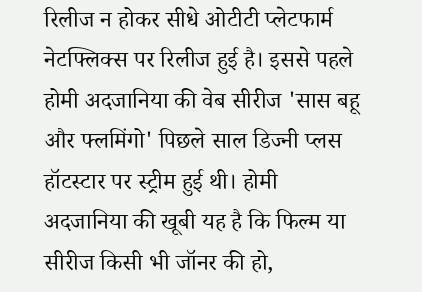रिलीज न होकर सीधे ओटीटी प्लेटफार्म नेटफ्लिक्स पर रिलीज हुई है। इससे पहले होमी अदजानिया की वेब सीरीज 'सास बहू और फ्लमिंगो' पिछले साल डिज्नी प्लस हॉटस्टार पर स्ट्रीम हुई थी। होमी अदजानिया की खूबी यह है कि फिल्म या सीरीज किसी भी जॉनर की हो,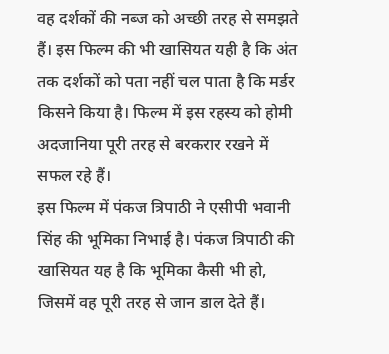वह दर्शकों की नब्ज को अच्छी तरह से समझते हैं। इस फिल्म की भी खासियत यही है कि अंत तक दर्शकों को पता नहीं चल पाता है कि मर्डर किसने किया है। फिल्म में इस रहस्य को होमी अदजानिया पूरी तरह से बरकरार रखने में सफल रहे हैं।
इस फिल्म में पंकज त्रिपाठी ने एसीपी भवानी सिंह की भूमिका निभाई है। पंकज त्रिपाठी की खासियत यह है कि भूमिका कैसी भी हो, जिसमें वह पूरी तरह से जान डाल देते हैं।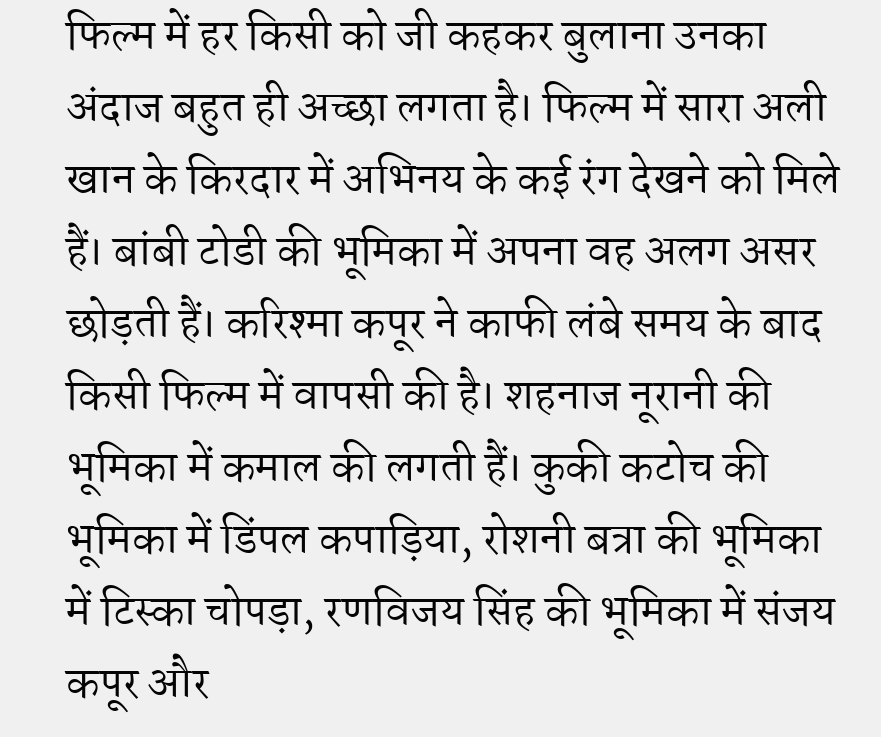फिल्म में हर किसी को जी कहकर बुलाना उनका अंदाज बहुत ही अच्छा लगता है। फिल्म में सारा अली खान के किरदार में अभिनय के कई रंग देखने को मिले हैं। बांबी टोडी की भूमिका में अपना वह अलग असर छोड़ती हैं। करिश्मा कपूर ने काफी लंबे समय के बाद किसी फिल्म में वापसी की है। शहनाज नूरानी की भूमिका में कमाल की लगती हैं। कुकी कटोच की भूमिका में डिंपल कपाड़िया, रोशनी बत्रा की भूमिका में टिस्का चोपड़ा, रणविजय सिंह की भूमिका में संजय कपूर और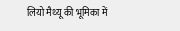लियो मैथ्यू की भूमिका में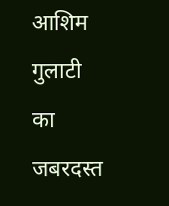आशिम गुलाटी का जबरदस्त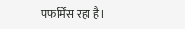पर्फार्मेंस रहा है।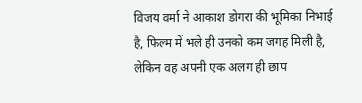विजय वर्मा ने आकाश डोगरा की भूमिका निभाई है, फिल्म में भले ही उनको कम जगह मिली है, लेकिन वह अपनी एक अलग ही छाप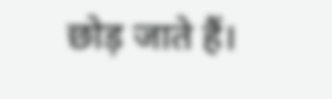छोड़ जाते हैं।